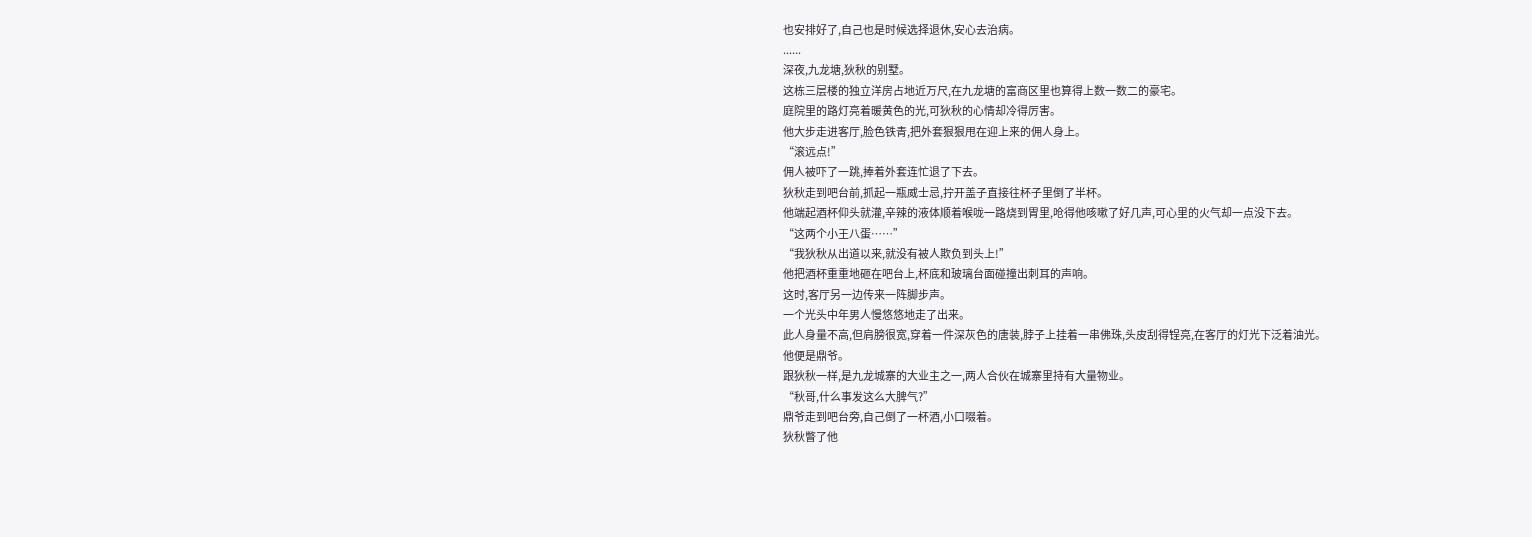也安排好了,自己也是时候选择退休,安心去治病。
......
深夜,九龙塘,狄秋的别墅。
这栋三层楼的独立洋房占地近万尺,在九龙塘的富商区里也算得上数一数二的豪宅。
庭院里的路灯亮着暖黄色的光,可狄秋的心情却冷得厉害。
他大步走进客厅,脸色铁青,把外套狠狠甩在迎上来的佣人身上。
“滚远点!”
佣人被吓了一跳,捧着外套连忙退了下去。
狄秋走到吧台前,抓起一瓶威士忌,拧开盖子直接往杯子里倒了半杯。
他端起酒杯仰头就灌,辛辣的液体顺着喉咙一路烧到胃里,呛得他咳嗽了好几声,可心里的火气却一点没下去。
“这两个小王八蛋……”
“我狄秋从出道以来,就没有被人欺负到头上!”
他把酒杯重重地砸在吧台上,杯底和玻璃台面碰撞出刺耳的声响。
这时,客厅另一边传来一阵脚步声。
一个光头中年男人慢悠悠地走了出来。
此人身量不高,但肩膀很宽,穿着一件深灰色的唐装,脖子上挂着一串佛珠,头皮刮得锃亮,在客厅的灯光下泛着油光。
他便是鼎爷。
跟狄秋一样,是九龙城寨的大业主之一,两人合伙在城寨里持有大量物业。
“秋哥,什么事发这么大脾气?”
鼎爷走到吧台旁,自己倒了一杯酒,小口啜着。
狄秋瞥了他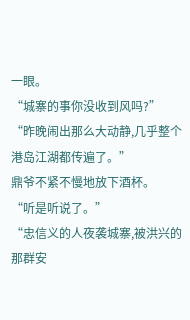一眼。
“城寨的事你没收到风吗?”
“昨晚闹出那么大动静,几乎整个港岛江湖都传遍了。”
鼎爷不紧不慢地放下酒杯。
“听是听说了。”
“忠信义的人夜袭城寨,被洪兴的那群安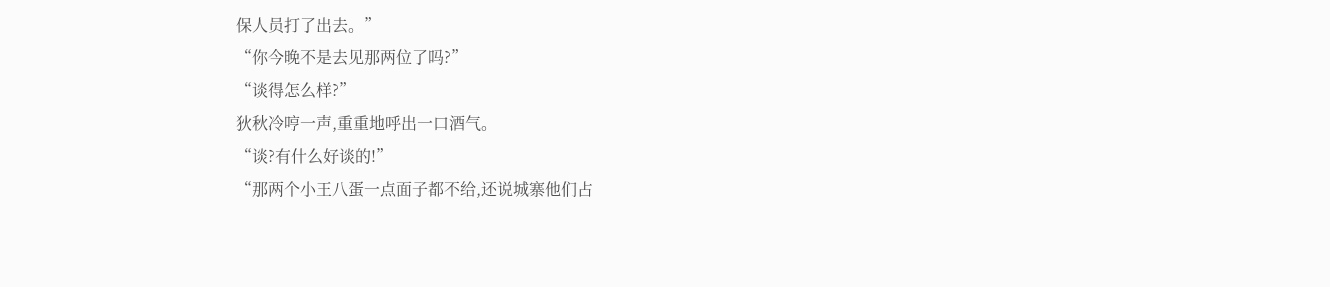保人员打了出去。”
“你今晚不是去见那两位了吗?”
“谈得怎么样?”
狄秋冷哼一声,重重地呼出一口酒气。
“谈?有什么好谈的!”
“那两个小王八蛋一点面子都不给,还说城寨他们占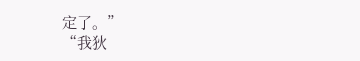定了。”
“我狄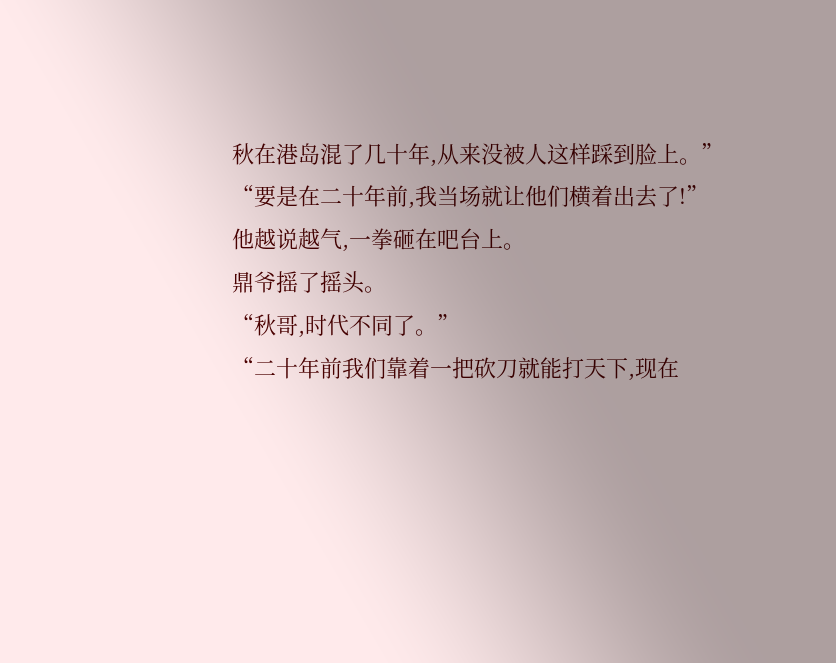秋在港岛混了几十年,从来没被人这样踩到脸上。”
“要是在二十年前,我当场就让他们横着出去了!”
他越说越气,一拳砸在吧台上。
鼎爷摇了摇头。
“秋哥,时代不同了。”
“二十年前我们靠着一把砍刀就能打天下,现在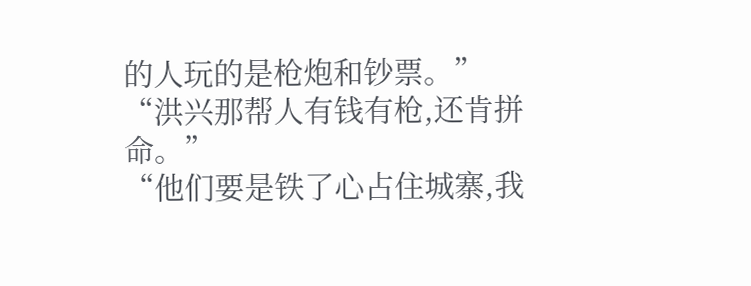的人玩的是枪炮和钞票。”
“洪兴那帮人有钱有枪,还肯拼命。”
“他们要是铁了心占住城寨,我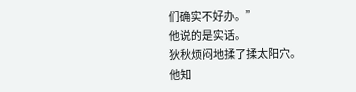们确实不好办。”
他说的是实话。
狄秋烦闷地揉了揉太阳穴。
他知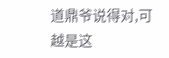道鼎爷说得对,可越是这